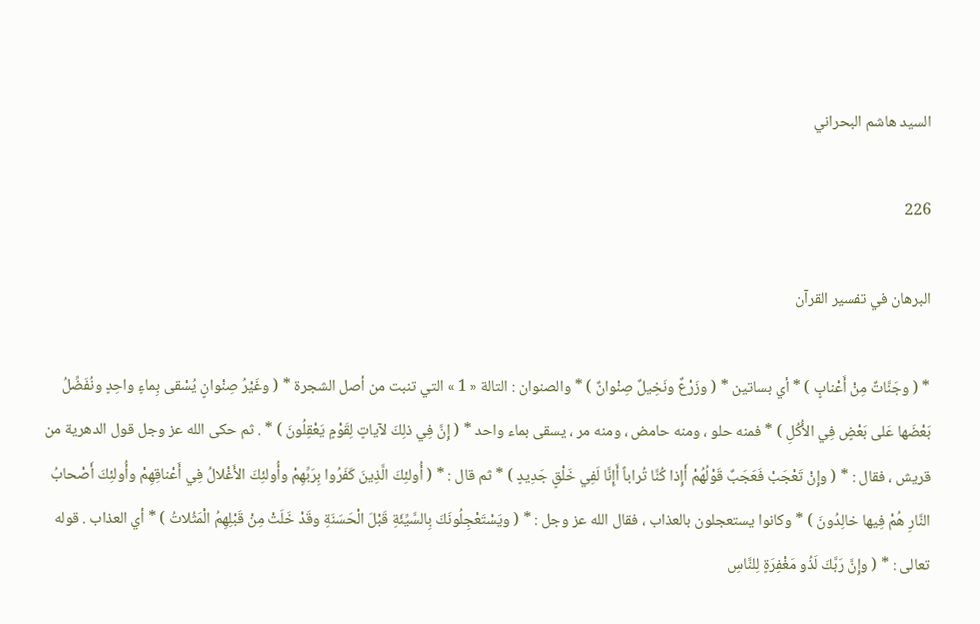السيد هاشم البحراني

226

البرهان في تفسير القرآن

* ( وجَنَّاتٌ مِنْ أَعْنابٍ ) * أي بساتين * ( وزَرْعٌ ونَخِيلٌ صِنْوانٌ ) * والصنوان : التالة « 1 » التي تنبت من أصل الشجرة * ( وغَيْرُ صِنْوانٍ يُسْقى بِماءٍ واحِدٍ ونُفَضِّلُ بَعْضَها عَلى بَعْضٍ فِي الأُكُلِ ) * فمنه حلو ، ومنه حامض ، ومنه مر ، يسقى بماء واحد * ( إِنَّ فِي ذلِكَ لآياتٍ لِقَوْمٍ يَعْقِلُونَ ) * . ثم حكى الله عز وجل قول الدهرية من قريش ، فقال : * ( وإِنْ تَعْجَبْ فَعَجَبٌ قَوْلُهُمْ أَإِذا كُنَّا تُراباً أَإِنَّا لَفِي خَلْقٍ جَدِيدٍ ) * ثم قال : * ( أُولئِكَ الَّذِينَ كَفَرُوا بِرَبِّهِمْ وأُولئِكَ الأَغْلالُ فِي أَعْناقِهِمْ وأُولئِكَ أَصْحابُ النَّارِ هُمْ فِيها خالِدُونَ ) * وكانوا يستعجلون بالعذاب ، فقال الله عز وجل : * ( ويَسْتَعْجِلُونَكَ بِالسَّيِّئَةِ قَبْلَ الْحَسَنَةِ وقَدْ خَلَتْ مِنْ قَبْلِهِمُ الْمَثُلاتُ ) * أي العذاب . قوله تعالى : * ( وإِنَّ رَبَّكَ لَذُو مَغْفِرَةٍ لِلنَّاسِ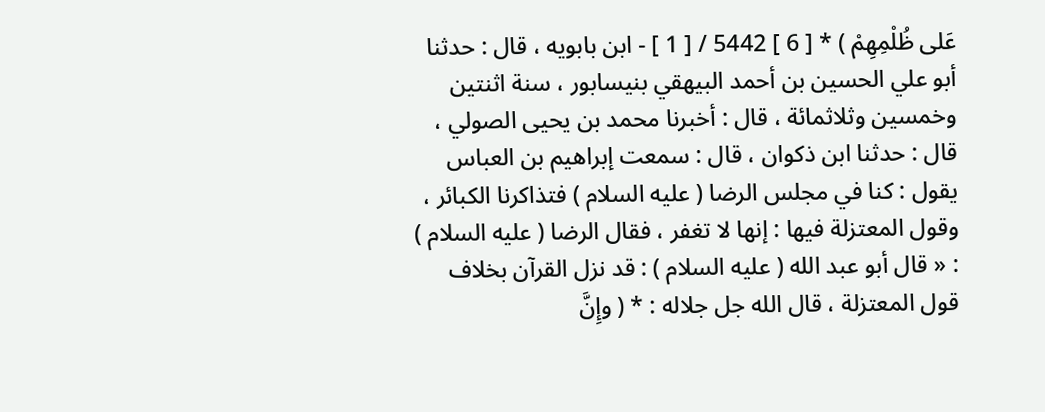عَلى ظُلْمِهِمْ ) * [ 6 ] 5442 / [ 1 ] - ابن بابويه ، قال : حدثنا أبو علي الحسين بن أحمد البيهقي بنيسابور ، سنة اثنتين وخمسين وثلاثمائة ، قال : أخبرنا محمد بن يحيى الصولي ، قال : حدثنا ابن ذكوان ، قال : سمعت إبراهيم بن العباس يقول : كنا في مجلس الرضا ( عليه السلام ) فتذاكرنا الكبائر ، وقول المعتزلة فيها : إنها لا تغفر ، فقال الرضا ( عليه السلام ) : « قال أبو عبد الله ( عليه السلام ) : قد نزل القرآن بخلاف قول المعتزلة ، قال الله جل جلاله : * ( وإِنَّ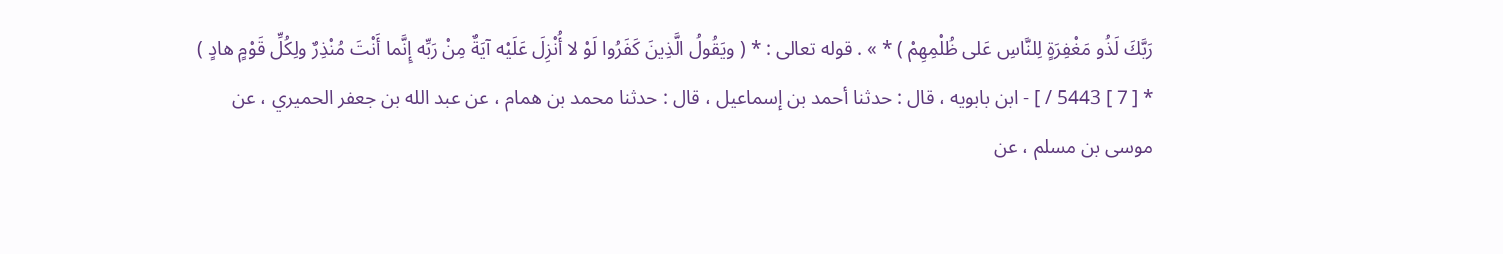رَبَّكَ لَذُو مَغْفِرَةٍ لِلنَّاسِ عَلى ظُلْمِهِمْ ) * » . قوله تعالى : * ( ويَقُولُ الَّذِينَ كَفَرُوا لَوْ لا أُنْزِلَ عَلَيْه آيَةٌ مِنْ رَبِّه إِنَّما أَنْتَ مُنْذِرٌ ولِكُلِّ قَوْمٍ هادٍ ) * [ 7 ] 5443 / ] - ابن بابويه ، قال : حدثنا أحمد بن إسماعيل ، قال : حدثنا محمد بن همام ، عن عبد الله بن جعفر الحميري ، عن موسى بن مسلم ، عن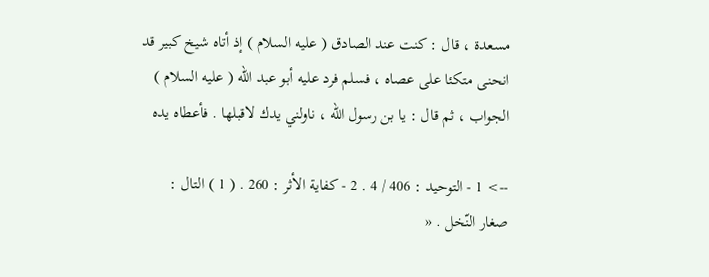مسعدة ، قال : كنت عند الصادق ( عليه السلام ) إذ أتاه شيخ كبير قد انحنى متكئا على عصاه ، فسلم فرد عليه أبو عبد الله ( عليه السلام ) الجواب ، ثم قال : يا بن رسول الله ، ناولني يدك لاقبلها . فأعطاه يده

--> 1 - التوحيد : 406 / 4 . 2 - كفاية الأثر : 260 . ( 1 ) التال : صغار النّخل . «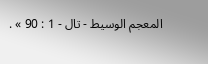المعجم الوسيط - تال - 1 : 90 » .